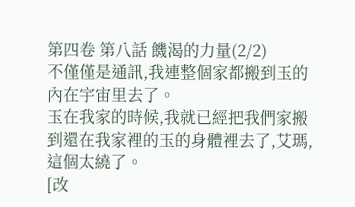第四卷 第八話 饑渴的力量(2/2)
不僅僅是通訊,我連整個家都搬到玉的內在宇宙里去了。
玉在我家的時候,我就已經把我們家搬到還在我家裡的玉的身體裡去了,艾瑪,這個太繞了。
[改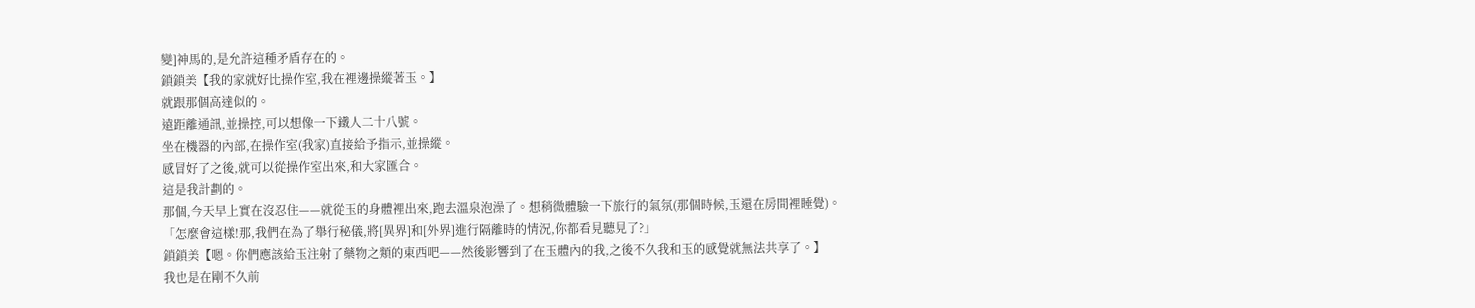變]神馬的,是允許這種矛盾存在的。
鎖鎖美【我的家就好比操作室,我在裡邊操縱著玉。】
就跟那個高達似的。
遠距離通訊,並操控,可以想像一下鐵人二十八號。
坐在機器的內部,在操作室(我家)直接給予指示,並操縱。
感冒好了之後,就可以從操作室出來,和大家匯合。
這是我計劃的。
那個,今天早上實在沒忍住——就從玉的身體裡出來,跑去溫泉泡澡了。想稍微體驗一下旅行的氣氛(那個時候,玉還在房間裡睡覺)。
「怎麼會這樣!那,我們在為了舉行秘儀,將[異界]和[外界]進行隔離時的情況,你都看見聽見了?」
鎖鎖美【嗯。你們應該給玉注射了藥物之類的東西吧——然後影響到了在玉體內的我,之後不久我和玉的感覺就無法共享了。】
我也是在剛不久前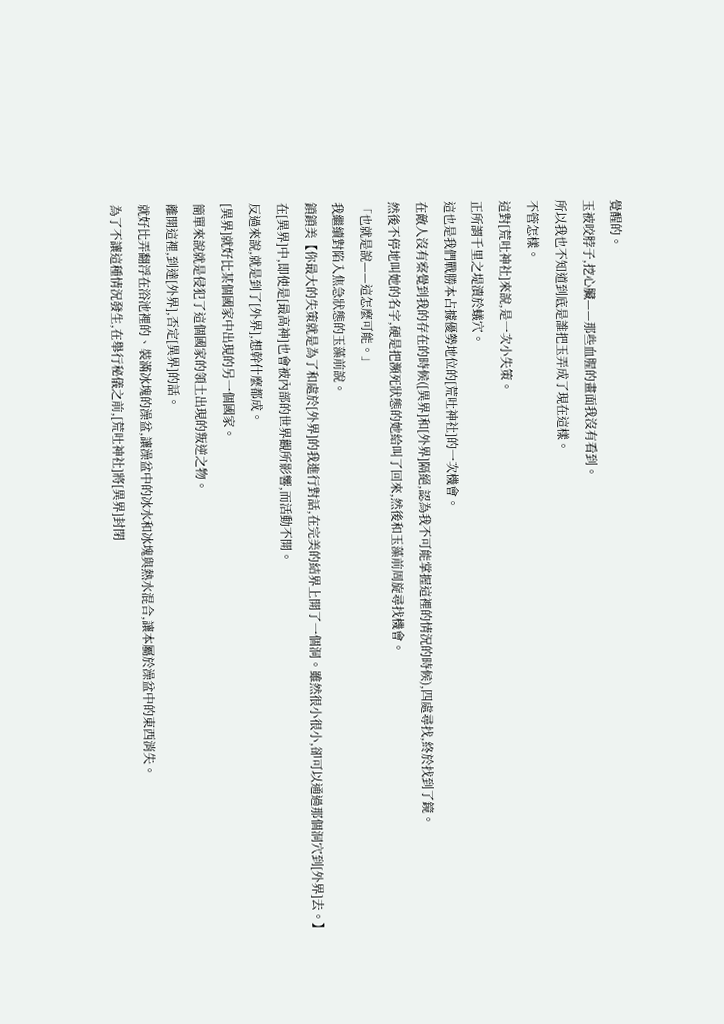覺醒的。
玉被咬脖子,挖心臟——那些血腥的畫面我沒有看到。
所以我也不知道到底是誰把玉弄成了現在這樣。
不管怎樣。
這對[荒吐神社]來說,是一次小失策。
正所謂千里之堤潰於蟻穴。
這也是我們戰勝本占據優勢地位的[荒吐神社]的一次機會。
在敵人沒有察覺到我的存在的時候([異界]和[外界]隔絕,認為我不可能掌握這裡的情況的時候),四處尋找,終於找到了鏡。
然後不停地叫她的名字,硬是把瀕死狀態的她給叫了回來,然後和玉藻前周旋尋找機會。
「也就是說——這怎麼可能。」
我繼續對陷入焦急狀態的玉藻前說。
鎖鎖美【你最大的失策就是為了和處於[外界]的我進行對話,在完美的結界上開了一個洞。雖然很小很小,卻可以通過那個洞穴到[外界]去。】
在[異界]中,即使是[最高神]也會被內部的世界觀所影響,而活動不開。
反過來說,就是到了[外界],想幹什麼都成。
[異界]就好比某個國家中出現的另一個國家。
簡單來說就是侵犯了這個國家的領土出現的叛逆之物。
離開這裡,到達[外界],否定[異界]的話。
就好比弄翻浮在浴池裡的、裝滿冰塊的澡盆,讓澡盆中的冰水和冰塊與熱水混合,讓本屬於澡盆中的東西消失。
為了不讓這種情況發生,在舉行秘儀之前,[荒吐神社]將[異界]封閉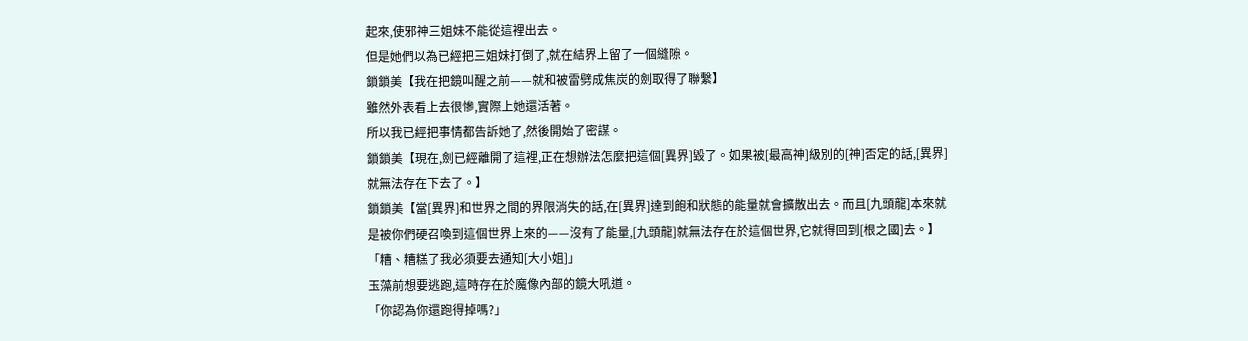起來,使邪神三姐妹不能從這裡出去。
但是她們以為已經把三姐妹打倒了,就在結界上留了一個縫隙。
鎖鎖美【我在把鏡叫醒之前——就和被雷劈成焦炭的劍取得了聯繫】
雖然外表看上去很慘,實際上她還活著。
所以我已經把事情都告訴她了,然後開始了密謀。
鎖鎖美【現在,劍已經離開了這裡,正在想辦法怎麼把這個[異界]毀了。如果被[最高神]級別的[神]否定的話,[異界]就無法存在下去了。】
鎖鎖美【當[異界]和世界之間的界限消失的話,在[異界]達到飽和狀態的能量就會擴散出去。而且[九頭龍]本來就是被你們硬召喚到這個世界上來的——沒有了能量,[九頭龍]就無法存在於這個世界,它就得回到[根之國]去。】
「糟、糟糕了我必須要去通知[大小姐]」
玉藻前想要逃跑,這時存在於魔像內部的鏡大吼道。
「你認為你還跑得掉嗎?」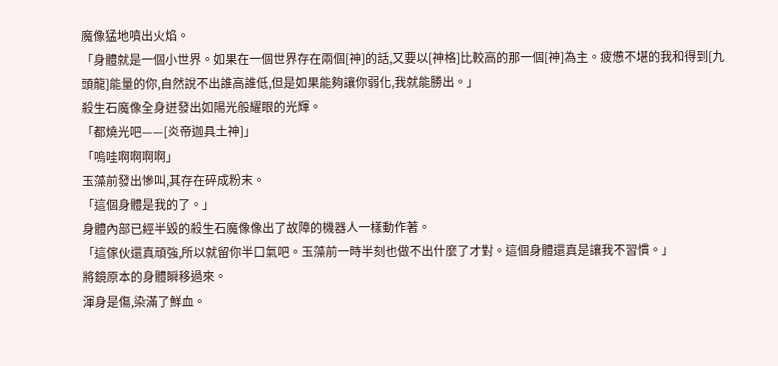魔像猛地噴出火焰。
「身體就是一個小世界。如果在一個世界存在兩個[神]的話,又要以[神格]比較高的那一個[神]為主。疲憊不堪的我和得到[九頭龍]能量的你,自然說不出誰高誰低,但是如果能夠讓你弱化,我就能勝出。」
殺生石魔像全身迸發出如陽光般耀眼的光輝。
「都燒光吧——[炎帝迦具土神]」
「嗚哇啊啊啊啊」
玉藻前發出慘叫,其存在碎成粉末。
「這個身體是我的了。」
身體內部已經半毀的殺生石魔像像出了故障的機器人一樣動作著。
「這傢伙還真頑強,所以就留你半口氣吧。玉藻前一時半刻也做不出什麼了才對。這個身體還真是讓我不習慣。」
將鏡原本的身體瞬移過來。
渾身是傷,染滿了鮮血。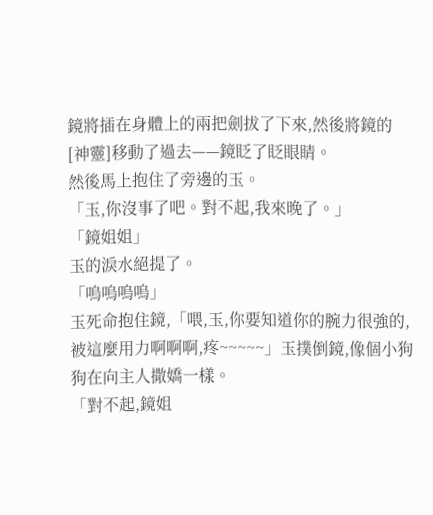鏡將插在身體上的兩把劍拔了下來,然後將鏡的[神靈]移動了過去——鏡眨了眨眼睛。
然後馬上抱住了旁邊的玉。
「玉,你沒事了吧。對不起,我來晚了。」
「鏡姐姐」
玉的淚水絕提了。
「嗚嗚嗚嗚」
玉死命抱住鏡,「喂,玉,你要知道你的腕力很強的,被這麼用力啊啊啊,疼~~~~~」玉撲倒鏡,像個小狗狗在向主人撒嬌一樣。
「對不起,鏡姐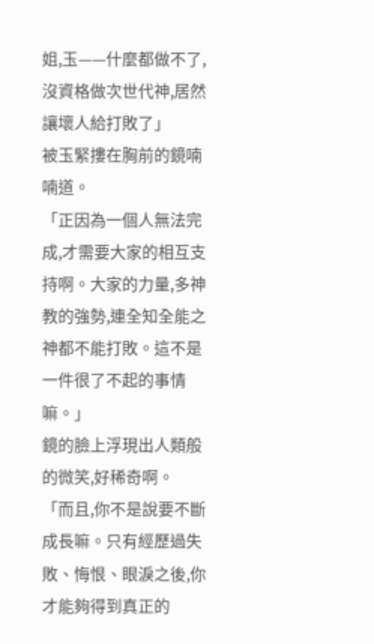姐,玉——什麼都做不了,沒資格做次世代神,居然讓壞人給打敗了」
被玉緊摟在胸前的鏡喃喃道。
「正因為一個人無法完成,才需要大家的相互支持啊。大家的力量,多神教的強勢,連全知全能之神都不能打敗。這不是一件很了不起的事情嘛。」
鏡的臉上浮現出人類般的微笑,好稀奇啊。
「而且,你不是說要不斷成長嘛。只有經歷過失敗、悔恨、眼淚之後,你才能夠得到真正的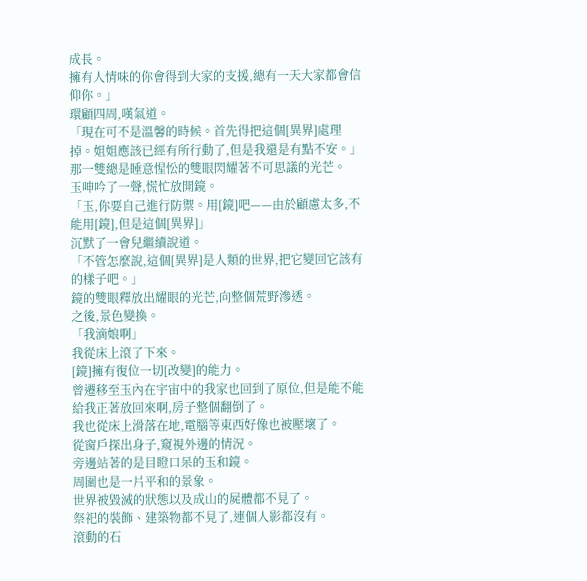成長。
擁有人情味的你會得到大家的支援,總有一天大家都會信仰你。」
環顧四周,嘆氣道。
「現在可不是溫馨的時候。首先得把這個[異界]處理掉。姐姐應該已經有所行動了,但是我還是有點不安。」
那一雙總是睡意惺忪的雙眼閃耀著不可思議的光芒。
玉呻吟了一聲,慌忙放開鏡。
「玉,你要自己進行防禦。用[鏡]吧——由於顧慮太多,不能用[鏡],但是這個[異界]」
沉默了一會兒繼續說道。
「不管怎麼說,這個[異界]是人類的世界,把它變回它該有的樣子吧。」
鏡的雙眼釋放出耀眼的光芒,向整個荒野滲透。
之後,景色變換。
「我滴娘啊」
我從床上滾了下來。
[鏡]擁有復位一切[改變]的能力。
曾遷移至玉內在宇宙中的我家也回到了原位,但是能不能給我正著放回來啊,房子整個翻倒了。
我也從床上滑落在地,電腦等東西好像也被壓壞了。
從窗戶探出身子,窺視外邊的情況。
旁邊站著的是目瞪口呆的玉和鏡。
周圍也是一片平和的景象。
世界被毀滅的狀態以及成山的屍體都不見了。
祭祀的裝飾、建築物都不見了,連個人影都沒有。
滾動的石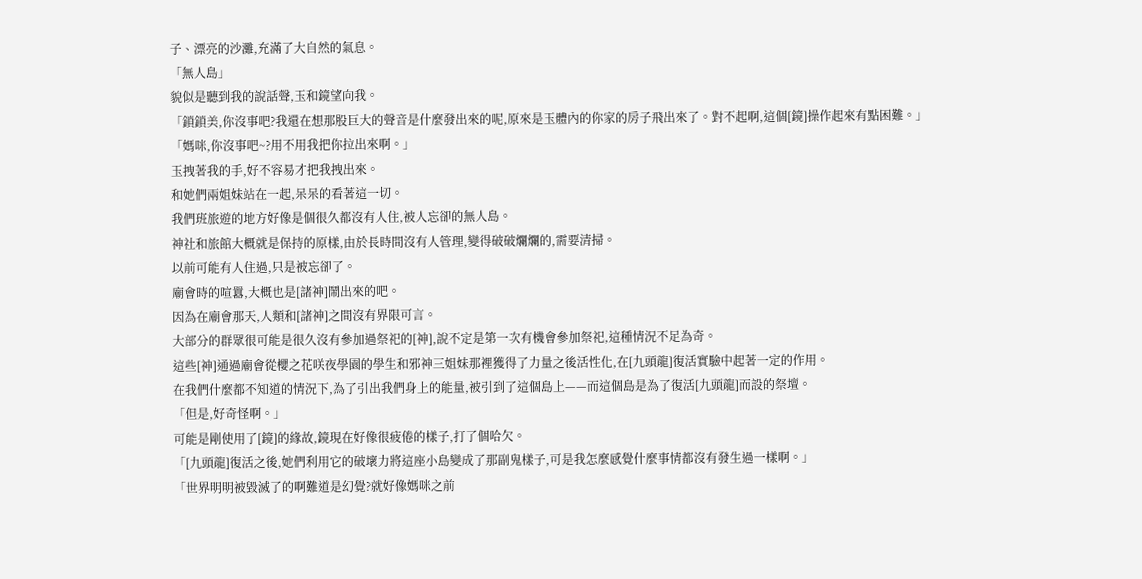子、漂亮的沙灘,充滿了大自然的氣息。
「無人島」
貌似是聽到我的說話聲,玉和鏡望向我。
「鎖鎖美,你沒事吧?我還在想那股巨大的聲音是什麼發出來的呢,原來是玉體內的你家的房子飛出來了。對不起啊,這個[鏡]操作起來有點困難。」
「媽咪,你沒事吧~?用不用我把你拉出來啊。」
玉拽著我的手,好不容易才把我拽出來。
和她們兩姐妹站在一起,呆呆的看著這一切。
我們班旅遊的地方好像是個很久都沒有人住,被人忘卻的無人島。
神社和旅館大概就是保持的原樣,由於長時間沒有人管理,變得破破爛爛的,需要清掃。
以前可能有人住過,只是被忘卻了。
廟會時的喧囂,大概也是[諸神]鬧出來的吧。
因為在廟會那天,人類和[諸神]之間沒有界限可言。
大部分的群眾很可能是很久沒有參加過祭祀的[神],說不定是第一次有機會參加祭祀,這種情況不足為奇。
這些[神]通過廟會從櫻之花咲夜學園的學生和邪神三姐妹那裡獲得了力量之後活性化,在[九頭龍]復活實驗中起著一定的作用。
在我們什麼都不知道的情況下,為了引出我們身上的能量,被引到了這個島上——而這個島是為了復活[九頭龍]而設的祭壇。
「但是,好奇怪啊。」
可能是剛使用了[鏡]的緣故,鏡現在好像很疲倦的樣子,打了個哈欠。
「[九頭龍]復活之後,她們利用它的破壞力將這座小島變成了那副鬼樣子,可是我怎麼感覺什麼事情都沒有發生過一樣啊。」
「世界明明被毀滅了的啊難道是幻覺?就好像媽咪之前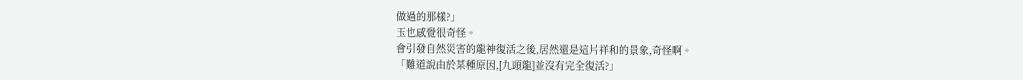做過的那樣?」
玉也感覺很奇怪。
會引發自然災害的龍神復活之後,居然還是這片祥和的景象,奇怪啊。
「難道說由於某種原因,[九頭龍]並沒有完全復活?」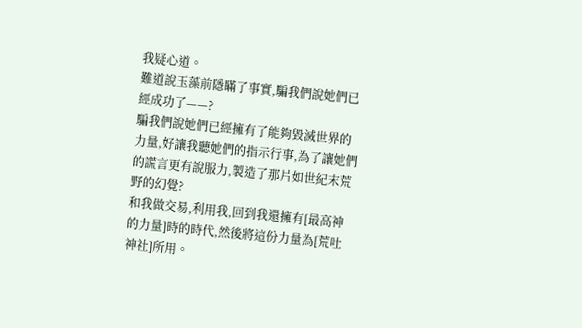我疑心道。
難道說玉藻前隱瞞了事實,騙我們說她們已經成功了——?
騙我們說她們已經擁有了能夠毀滅世界的力量,好讓我聽她們的指示行事,為了讓她們的謊言更有說服力,製造了那片如世紀末荒野的幻覺?
和我做交易,利用我,回到我還擁有[最高神的力量]時的時代,然後將這份力量為[荒吐神社]所用。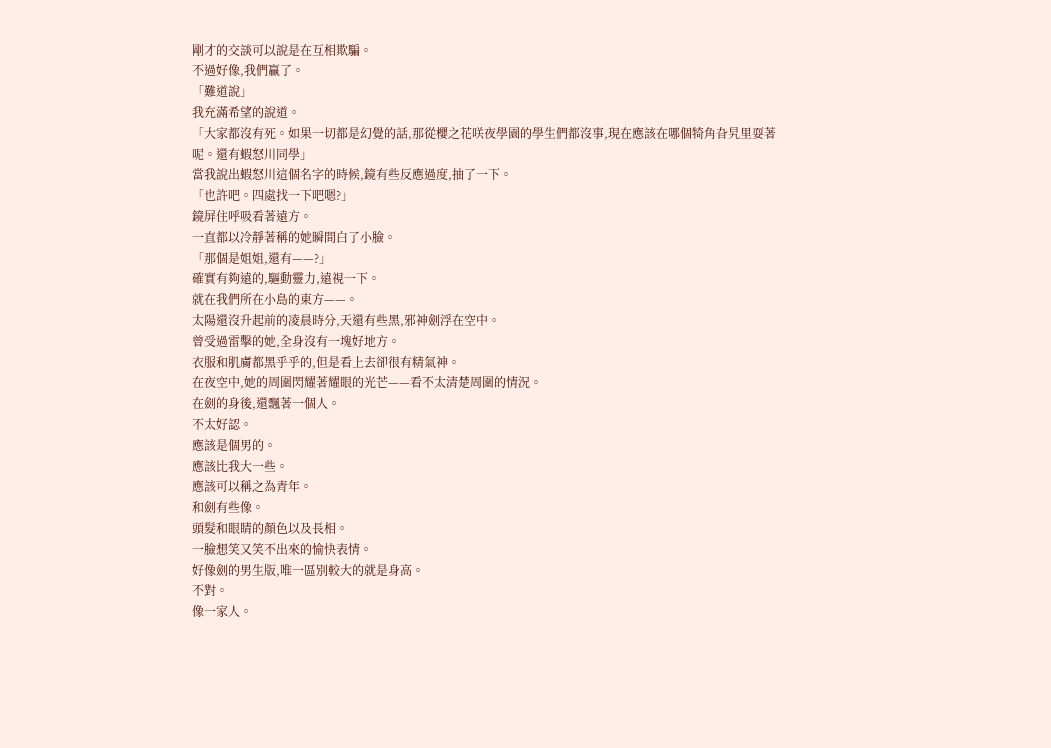剛才的交談可以說是在互相欺騙。
不過好像,我們贏了。
「難道說」
我充滿希望的說道。
「大家都沒有死。如果一切都是幻覺的話,那從櫻之花咲夜學園的學生們都沒事,現在應該在哪個犄角旮旯里耍著呢。還有蝦怒川同學」
當我說出蝦怒川這個名字的時候,鏡有些反應過度,抽了一下。
「也許吧。四處找一下吧嗯?」
鏡屏住呼吸看著遠方。
一直都以冷靜著稱的她瞬間白了小臉。
「那個是姐姐,還有——?」
確實有夠遠的,驅動靈力,遠視一下。
就在我們所在小島的東方——。
太陽還沒升起前的凌晨時分,天還有些黑,邪神劍浮在空中。
曾受過雷擊的她,全身沒有一塊好地方。
衣服和肌膚都黑乎乎的,但是看上去卻很有精氣神。
在夜空中,她的周圍閃耀著耀眼的光芒——看不太清楚周圍的情況。
在劍的身後,還飄著一個人。
不太好認。
應該是個男的。
應該比我大一些。
應該可以稱之為青年。
和劍有些像。
頭髮和眼睛的顏色以及長相。
一臉想笑又笑不出來的愉快表情。
好像劍的男生版,唯一區別較大的就是身高。
不對。
像一家人。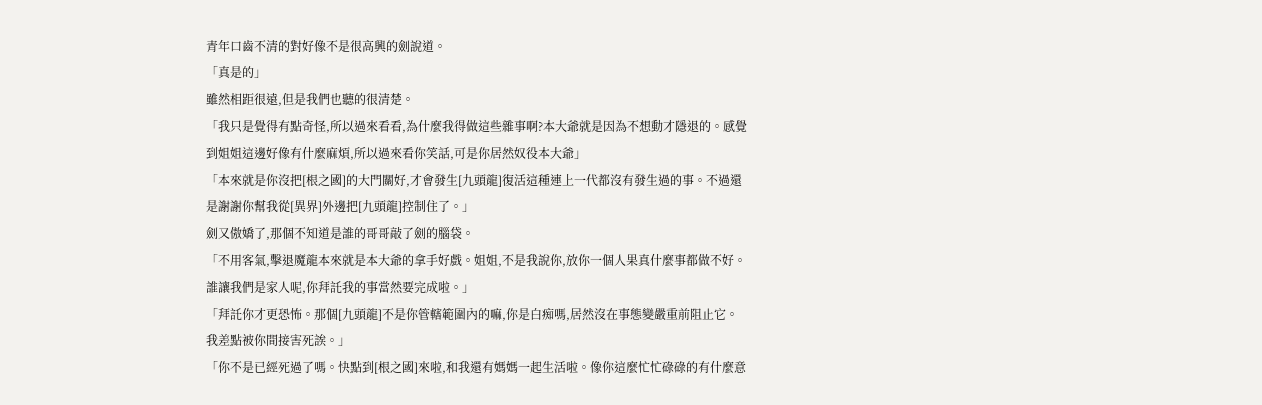青年口齒不清的對好像不是很高興的劍說道。
「真是的」
雖然相距很遠,但是我們也聽的很清楚。
「我只是覺得有點奇怪,所以過來看看,為什麼我得做這些雜事啊?本大爺就是因為不想動才隱退的。感覺到姐姐這邊好像有什麼麻煩,所以過來看你笑話,可是你居然奴役本大爺」
「本來就是你沒把[根之國]的大門關好,才會發生[九頭龍]復活這種連上一代都沒有發生過的事。不過還是謝謝你幫我從[異界]外邊把[九頭龍]控制住了。」
劍又傲嬌了,那個不知道是誰的哥哥敲了劍的腦袋。
「不用客氣,擊退魔龍本來就是本大爺的拿手好戲。姐姐,不是我說你,放你一個人果真什麼事都做不好。誰讓我們是家人呢,你拜託我的事當然要完成啦。」
「拜託你才更恐怖。那個[九頭龍]不是你管轄範圍內的嘛,你是白痴嗎,居然沒在事態變嚴重前阻止它。我差點被你間接害死誒。」
「你不是已經死過了嗎。快點到[根之國]來啦,和我還有媽媽一起生活啦。像你這麼忙忙碌碌的有什麼意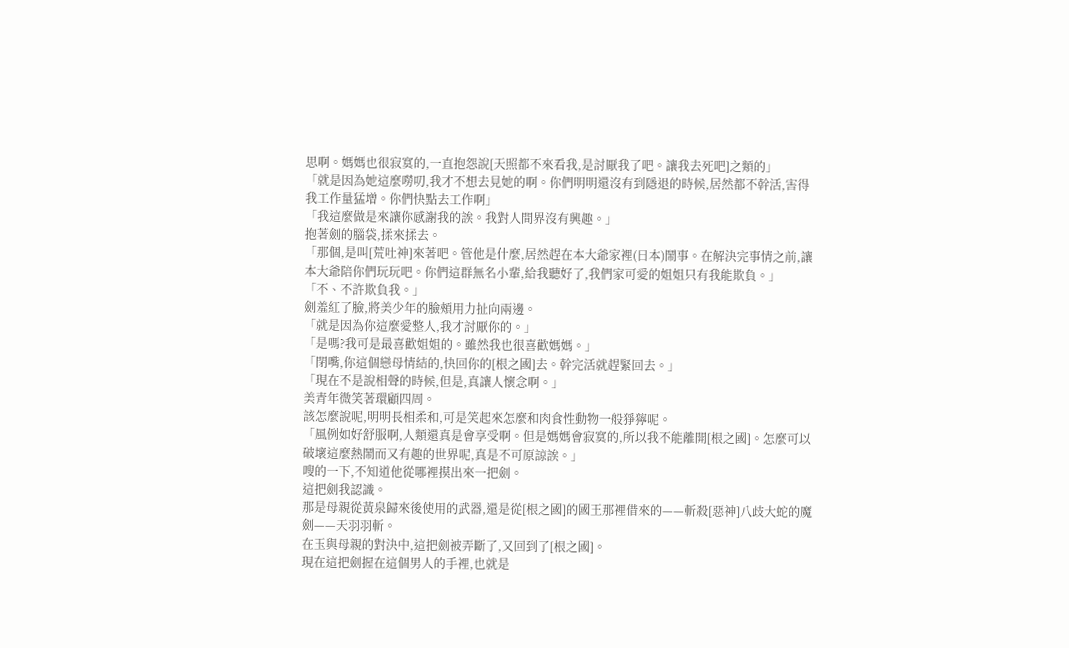思啊。媽媽也很寂寞的,一直抱怨說[天照都不來看我,是討厭我了吧。讓我去死吧]之類的」
「就是因為她這麼嘮叨,我才不想去見她的啊。你們明明還沒有到隱退的時候,居然都不幹活,害得我工作量猛增。你們快點去工作啊」
「我這麼做是來讓你感謝我的誒。我對人間界沒有興趣。」
抱著劍的腦袋,揉來揉去。
「那個,是叫[荒吐神]來著吧。管他是什麼,居然趕在本大爺家裡(日本)鬧事。在解決完事情之前,讓本大爺陪你們玩玩吧。你們這群無名小輩,給我聽好了,我們家可愛的姐姐只有我能欺負。」
「不、不許欺負我。」
劍羞紅了臉,將美少年的臉頰用力扯向兩邊。
「就是因為你這麼愛整人,我才討厭你的。」
「是嗎?我可是最喜歡姐姐的。雖然我也很喜歡媽媽。」
「閉嘴,你這個戀母情結的,快回你的[根之國]去。幹完活就趕緊回去。」
「現在不是說相聲的時候,但是,真讓人懷念啊。」
美青年微笑著環顧四周。
該怎麼說呢,明明長相柔和,可是笑起來怎麼和肉食性動物一般猙獰呢。
「風例如好舒服啊,人類還真是會享受啊。但是媽媽會寂寞的,所以我不能離開[根之國]。怎麼可以破壞這麼熱鬧而又有趣的世界呢,真是不可原諒誒。」
嗖的一下,不知道他從哪裡摸出來一把劍。
這把劍我認識。
那是母親從黃泉歸來後使用的武器,還是從[根之國]的國王那裡借來的——斬殺[惡神]八歧大蛇的魔劍——天羽羽斬。
在玉與母親的對決中,這把劍被弄斷了,又回到了[根之國]。
現在這把劍握在這個男人的手裡,也就是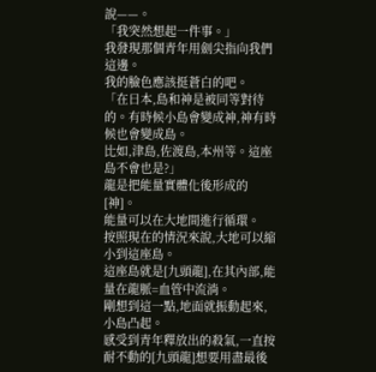說——。
「我突然想起一件事。」
我發現那個青年用劍尖指向我們這邊。
我的臉色應該挺蒼白的吧。
「在日本,島和神是被同等對待的。有時候小島會變成神,神有時候也會變成島。
比如,津島,佐渡島,本州等。這座島不會也是?」
龍是把能量實體化後形成的[神]。
能量可以在大地間進行循環。
按照現在的情況來說,大地可以縮小到這座島。
這座島就是[九頭龍],在其內部,能量在龍脈=血管中流淌。
剛想到這一點,地面就振動起來,小島凸起。
感受到青年釋放出的殺氣,一直按耐不動的[九頭龍]想要用盡最後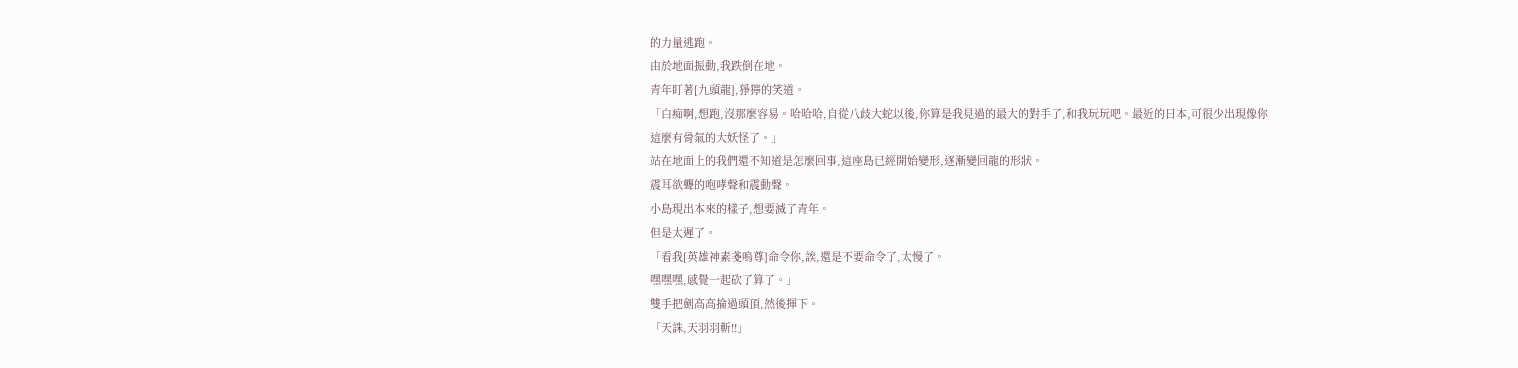的力量逃跑。
由於地面振動,我跌倒在地。
青年盯著[九頭龍],猙獰的笑道。
「白痴啊,想跑,沒那麼容易。哈哈哈,自從八歧大蛇以後,你算是我見過的最大的對手了,和我玩玩吧。最近的日本,可很少出現像你這麼有骨氣的大妖怪了。」
站在地面上的我們還不知道是怎麼回事,這座島已經開始變形,逐漸變回龍的形狀。
震耳欲聾的咆哮聲和震動聲。
小島現出本來的樣子,想要滅了青年。
但是太遲了。
「看我[英雄神素戔嗚尊]命令你,誒,還是不要命令了,太慢了。
嘿嘿嘿,感覺一起砍了算了。」
雙手把劍高高掄過頭頂,然後揮下。
「天誅,天羽羽斬!!」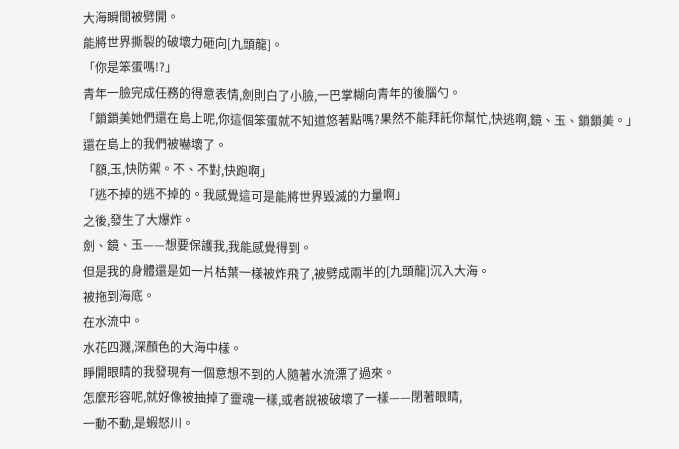大海瞬間被劈開。
能將世界撕裂的破壞力砸向[九頭龍]。
「你是笨蛋嗎!?」
青年一臉完成任務的得意表情,劍則白了小臉,一巴掌糊向青年的後腦勺。
「鎖鎖美她們還在島上呢,你這個笨蛋就不知道悠著點嗎?果然不能拜託你幫忙,快逃啊,鏡、玉、鎖鎖美。」
還在島上的我們被嚇壞了。
「額,玉,快防禦。不、不對,快跑啊」
「逃不掉的逃不掉的。我感覺這可是能將世界毀滅的力量啊」
之後,發生了大爆炸。
劍、鏡、玉——想要保護我,我能感覺得到。
但是我的身體還是如一片枯葉一樣被炸飛了,被劈成兩半的[九頭龍]沉入大海。
被拖到海底。
在水流中。
水花四濺,深顏色的大海中樣。
睜開眼睛的我發現有一個意想不到的人隨著水流漂了過來。
怎麼形容呢,就好像被抽掉了靈魂一樣,或者說被破壞了一樣——閉著眼睛,
一動不動,是蝦怒川。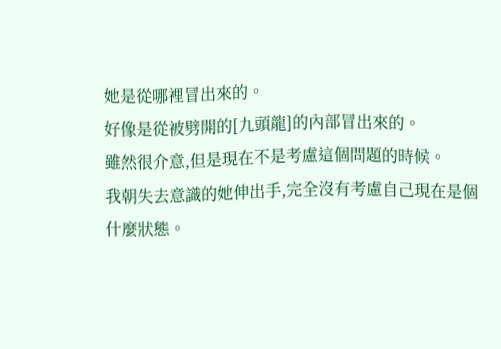她是從哪裡冒出來的。
好像是從被劈開的[九頭龍]的內部冒出來的。
雖然很介意,但是現在不是考慮這個問題的時候。
我朝失去意識的她伸出手,完全沒有考慮自己現在是個什麼狀態。